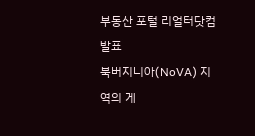부동산 포털 리얼터닷컴 발표
북버지니아(NoVA) 지역의 게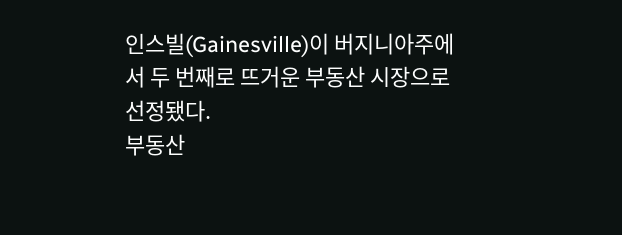인스빌(Gainesville)이 버지니아주에서 두 번째로 뜨거운 부동산 시장으로 선정됐다.
부동산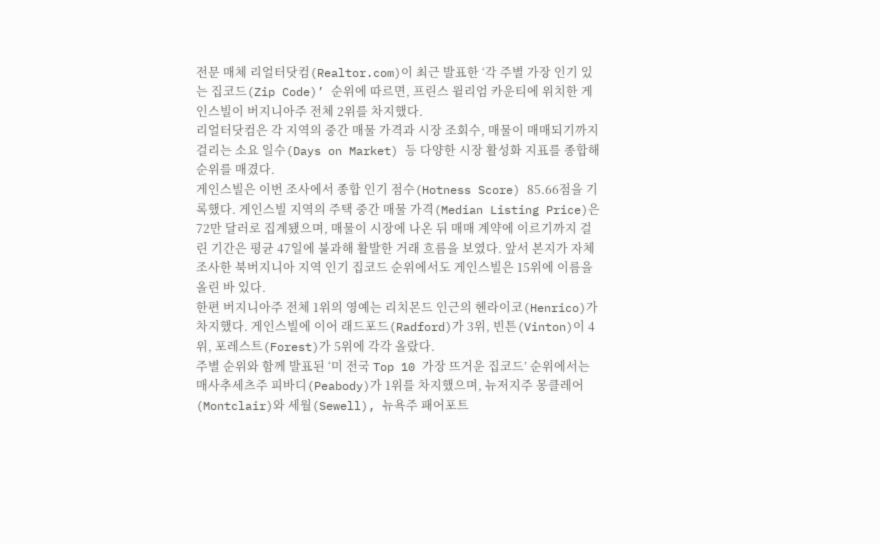전문 매체 리얼터닷컴(Realtor.com)이 최근 발표한 ‘각 주별 가장 인기 있는 집코드(Zip Code)’ 순위에 따르면, 프린스 윌리엄 카운티에 위치한 게인스빌이 버지니아주 전체 2위를 차지했다.
리얼터닷컴은 각 지역의 중간 매물 가격과 시장 조회수, 매물이 매매되기까지 걸리는 소요 일수(Days on Market) 등 다양한 시장 활성화 지표를 종합해 순위를 매겼다.
게인스빌은 이번 조사에서 종합 인기 점수(Hotness Score) 85.66점을 기록했다. 게인스빌 지역의 주택 중간 매물 가격(Median Listing Price)은 72만 달러로 집계됐으며, 매물이 시장에 나온 뒤 매매 계약에 이르기까지 걸린 기간은 평균 47일에 불과해 활발한 거래 흐름을 보였다. 앞서 본지가 자체 조사한 북버지니아 지역 인기 집코드 순위에서도 게인스빌은 15위에 이름을 올린 바 있다.
한편 버지니아주 전체 1위의 영예는 리치몬드 인근의 헨라이코(Henrico)가 차지했다. 게인스빌에 이어 래드포드(Radford)가 3위, 빈튼(Vinton)이 4위, 포레스트(Forest)가 5위에 각각 올랐다.
주별 순위와 함께 발표된 ‘미 전국 Top 10 가장 뜨거운 집코드’ 순위에서는 매사추세츠주 피바디(Peabody)가 1위를 차지했으며, 뉴저지주 몽클레어(Montclair)와 세월(Sewell), 뉴욕주 패어포트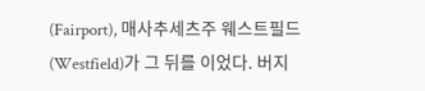(Fairport), 매사추세츠주 웨스트필드(Westfield)가 그 뒤를 이었다. 버지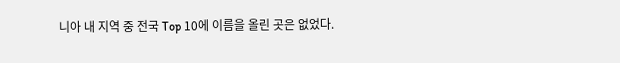니아 내 지역 중 전국 Top 10에 이름을 올린 곳은 없었다.